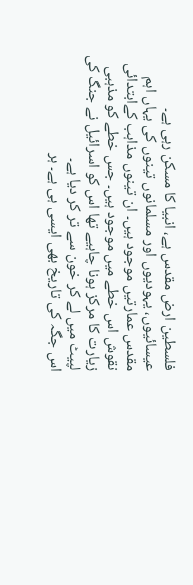فلسطین ارض مقدس ہے، انبیا کا مسکن رہی ہے۔ عیسائیوں، یہودیوں اور مسلمانوں تینوں کی یہاں اہم مقدس عمارتیں موجود ہیں۔ ان تینوں مذاہب کےابتدائی نقوش اس خطے میں موجود ہیں۔ جس خطے کو مذہبی زیارت کا مرکز ہونا چاہیے تھا اس کو اسرائیل نے جنگ کی لپیٹ میں لے کر خون سے تر کر دیا ہے۔
اس جگہ کی تاریخ بھی ایسی ہی ہے۔ ہر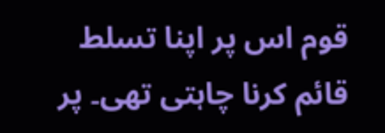قوم اس پر اپنا تسلط قائم کرنا چاہتی تھی۔ پر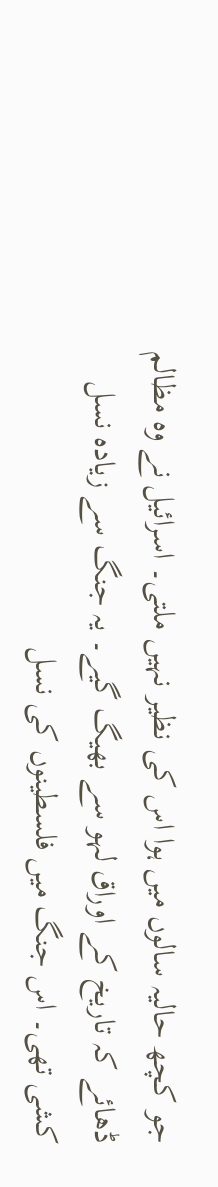جو کچھ حالیہ سالوں میں ہوا اس کی نظیر نہیں ملتی۔ اسرائیل نے وہ مظالم ڈھائے کہ تاریخ کے اوراق لہو سے بھیگ گیے۔ یہ جنگ سے زیادہ نسل کشی تھی۔ اس جنگ میں فلسطینوں کی نسل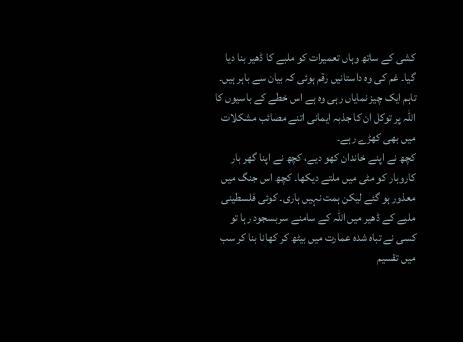کشی کے ساتھ وہاں تعمیرات کو ملبے کا ڈھیر بنا دیا گیا۔ غم کی وہ داستانیں رقم ہوئی کہ بیان سے باہر ہیں۔ تاہم ایک چیز نمایاں رہی وہ ہے اس خطے کے باسیوں کا اللہ پر توکل ان کا جذبہ ایمانی اتنے مصائب مشکلات میں بھی کھڑے رہے۔
کچھ نے اپنے خاندان کھو دیے، کچھ نے اپنا گھر بار کاروبار کو مٹی میں ملتے دیکھا۔ کچھ اس جنگ میں معذور ہو گئے لیکن ہمت نہیں ہاری۔ کوئی فلسطینی ملبے کے ڈھیر میں اللہ کے سامنے سربسجود رہا تو کسی نے تباہ شدہ عمارت میں بیٹھ کر کھانا بنا کر سب میں تقسیم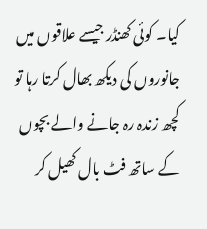کیا۔ کوئی کھنڈر جیسے علاقوں میں جانوروں کی دیکھ بھال کرتا رہا تو کچھ زندہ رہ جانے والے بچوں کے ساتھ فٹ بال کھیل کر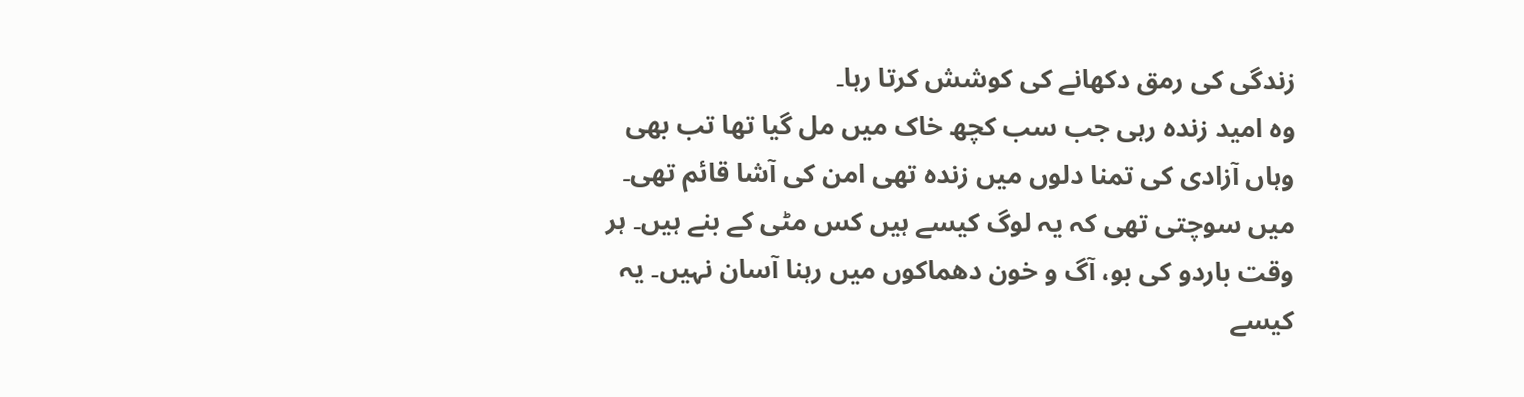زندگی کی رمق دکھانے کی کوشش کرتا رہا۔
وہ امید زندہ رہی جب سب کچھ خاک میں مل گیا تھا تب بھی وہاں آزادی کی تمنا دلوں میں زندہ تھی امن کی آشا قائم تھی۔ میں سوچتی تھی کہ یہ لوگ کیسے ہیں کس مٹی کے بنے ہیں۔ ہر وقت باردو کی بو، آگ و خون دھماکوں میں رہنا آسان نہیں۔ یہ کیسے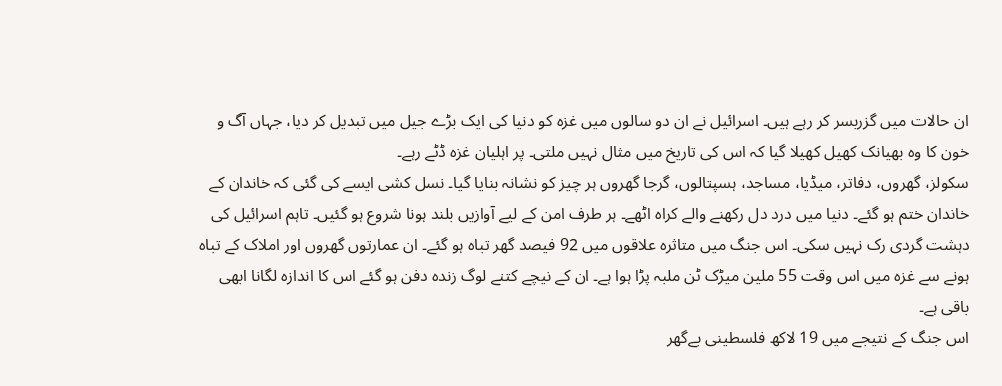ان حالات میں گزربسر کر رہے ہیں۔ اسرائیل نے ان دو سالوں میں غزہ کو دنیا کی ایک بڑے جیل میں تبدیل کر دیا، جہاں آگ و خون کا وہ بھیانک کھیل کھیلا گیا کہ اس کی تاریخ میں مثال نہیں ملتی۔ پر اہلیان غزہ ڈٹے رہے۔
سکولز، گھروں، دفاتر، میڈیا، مساجد، ہسپتالوں، گرجا گھروں ہر چیز کو نشانہ بنایا گیا۔ نسل کشی ایسے کی گئی کہ خاندان کے خاندان ختم ہو گئے۔ دنیا میں درد دل رکھنے والے کراہ اٹھے۔ ہر طرف امن کے لیے آوازیں بلند ہونا شروع ہو گئیں۔ تاہم اسرائیل کی دہشت گردی رک نہیں سکی۔ اس جنگ میں متاثرہ علاقوں میں 92 فیصد گھر تباہ ہو گئے۔ ان عمارتوں گھروں اور املاک کے تباہ ہونے سے غزہ میں اس وقت 55 ملین میڑک ٹن ملبہ پڑا ہوا ہے۔ ان کے نیچے کتنے لوگ زندہ دفن ہو گئے اس کا اندازہ لگانا ابھی باقی ہے۔
اس جنگ کے نتیجے میں 19 لاکھ فلسطینی بےگھر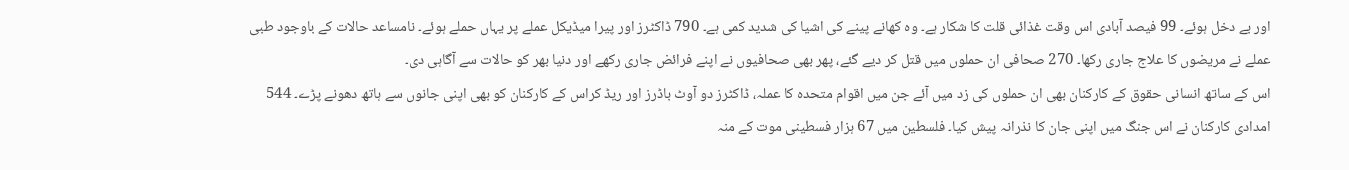اور بے دخل ہوئے۔ 99 فیصد آبادی اس وقت غذائی قلت کا شکار ہے۔ وہ کھانے پینے کی اشیا کی شدید کمی ہے۔ 790 ڈاکٹرز اور پیرا میڈیکل عملے پر یہاں حملے ہوئے۔ نامساعد حالات کے باوجود طبی عملے نے مریضوں کا علاج جاری رکھا۔ 270 صحافی ان حملوں میں قتل کر دیے گئے، پھر بھی صحافیوں نے اپنے فرائض جاری رکھے اور دنیا بھر کو حالات سے آگاہی دی۔
اس کے ساتھ انسانی حقوق کے کارکنان بھی ان حملوں کی زد میں آئے جن میں اقوام متحدہ کا عملہ، ڈاکٹرز دو آوٹ باڈرز اور ریڈ کراس کے کارکنان کو بھی اپنی جانوں سے ہاتھ دھونے پڑے۔ 544 امدادی کارکنان نے اس جنگ میں اپنی جان کا نذرانہ پیش کیا۔ فلسطین میں 67 ہزار فسطینی موت کے منہ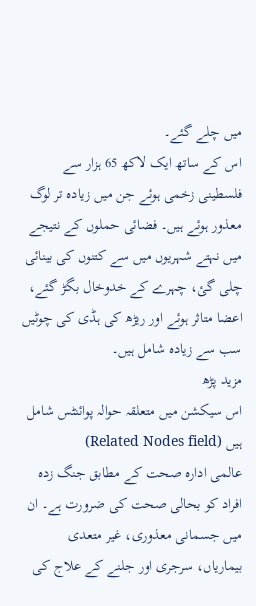میں چلے گئے۔
اس کے ساتھ ایک لاکھ 65 ہزار سے فلسطینی زخمی ہوئے جن میں زیادہ تر لوگ معذور ہوئے ہیں۔ فضائی حملوں کے نتیجے میں نہتے شہریوں میں سے کتنوں کی بینائی چلی گئ، چہرے کے خدوخال بگڑ گئے، اعضا متاثر ہوئے اور ریڑھ کی ہڈی کی چوٹیں سب سے زیادہ شامل ہیں۔
مزید پڑھ
اس سیکشن میں متعلقہ حوالہ پوائنٹس شامل ہیں (Related Nodes field)
عالمی ادارہ صحت کے مطابق جنگ زدہ افراد کو بحالی صحت کی ضرورت ہے۔ ان میں جسمانی معذوری، غیر متعدی بیماریاں، سرجری اور جلنے کے علاج کی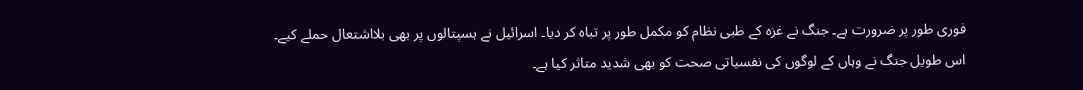فوری طور پر ضرورت ہے۔ جنگ نے غزہ کے طبی نظام کو مکمل طور پر تباہ کر دیا۔ اسرائیل نے ہسپتالوں پر بھی بلااشتعال حملے کیے۔
اس طویل جنگ نے وہاں کے لوگوں کی نفسیاتی صحت کو بھی شدید متاثر کیا ہے۔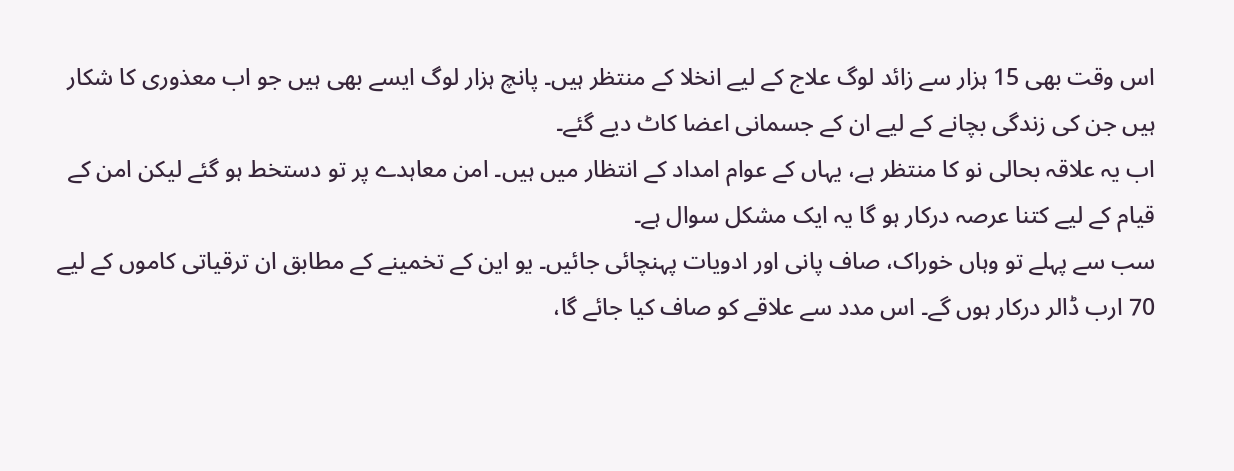اس وقت بھی 15 ہزار سے زائد لوگ علاج کے لیے انخلا کے منتظر ہیں۔ پانچ ہزار لوگ ایسے بھی ہیں جو اب معذوری کا شکار ہیں جن کی زندگی بچانے کے لیے ان کے جسمانی اعضا کاٹ دیے گئے۔
اب یہ علاقہ بحالی نو کا منتظر ہے، یہاں کے عوام امداد کے انتظار میں ہیں۔ امن معاہدے پر تو دستخط ہو گئے لیکن امن کے قیام کے لیے کتنا عرصہ درکار ہو گا یہ ایک مشکل سوال ہے۔
سب سے پہلے تو وہاں خوراک، صاف پانی اور ادویات پہنچائی جائیں۔ یو این کے تخمینے کے مطابق ان ترقیاتی کاموں کے لیے 70 ارب ڈالر درکار ہوں گے۔ اس مدد سے علاقے کو صاف کیا جائے گا،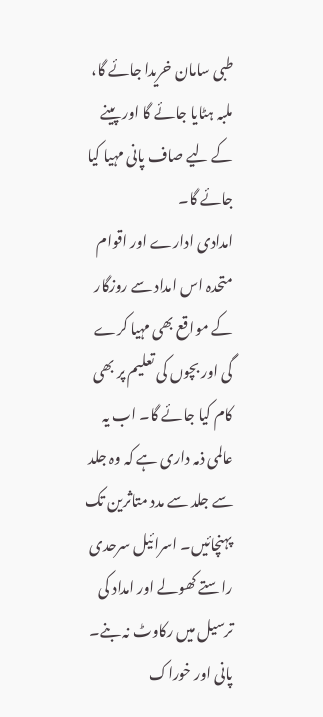طبی سامان خریدا جائے گا، ملبہ ہٹایا جائے گا اور پینے کے لیے صاف پانی مہیا کیا جائے گا۔
امدادی ادارے اور اقوام متحدہ اس امداد سے روزگار کے مواقع بھی مہیا کرے گی اور بچوں کی تعلیم پر بھی کام کیا جائے گا۔ اب یہ عالمی ذمہ داری ہے کہ وہ جلد سے جلد سے مدد متاثرین تک پہنچائیں۔ اسرائیل سرحدی راستے کھولے اور امداد کی ترسیل میں رکاوٹ نہ بنے۔
پانی اور خوراک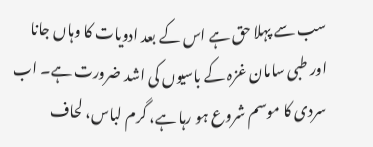سب سے پہلا حق ہے اس کے بعد ادویات کا وہاں جانا اور طبی سامان غزہ کے باسیوں کی اشد ضرورت ہے۔ اب سردی کا موسم شروع ہو رہا ہے، گرم لباس، لحاف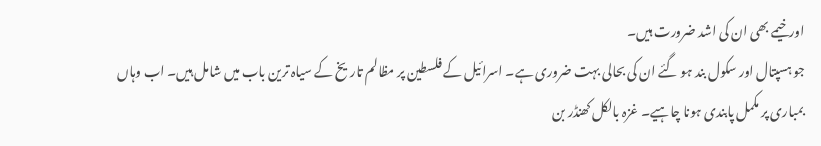اور خیمے بھی ان کی اشد ضرورت ہیں۔
جو ہسپتال اور سکول بند ہو گئے ان کی بحالی بہت ضروری ہے۔ اسرائیل کے فلسطین پر مظالم تاریخ کے سیاہ ترین باب میں شامل ہیں۔ اب وہاں بمباری پر مکمل پابندی ہونا چاہیے۔ غزہ بالکل کھنڈر بن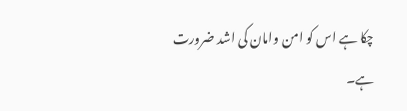چکا ہے اس کو امن وامان کی اشد ضرورت ہے۔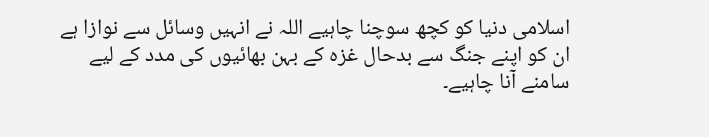اسلامی دنیا کو کچھ سوچنا چاہیے اللہ نے انہیں وسائل سے نوازا ہے ان کو اپنے جنگ سے بدحال غزہ کے بہن بھائیوں کی مدد کے لیے سامنے آنا چاہیے۔